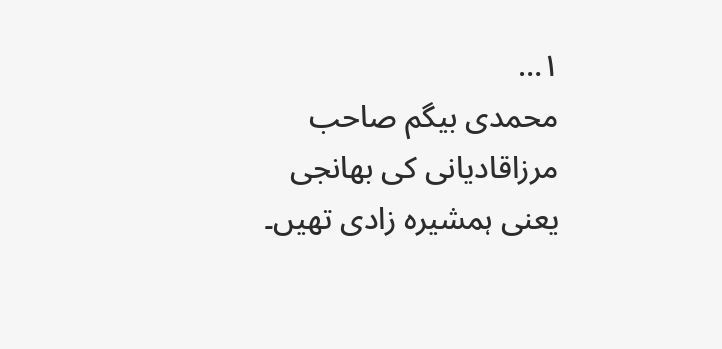۱…
محمدی بیگم صاحب مرزاقادیانی کی بھانجی یعنی ہمشیرہ زادی تھیں۔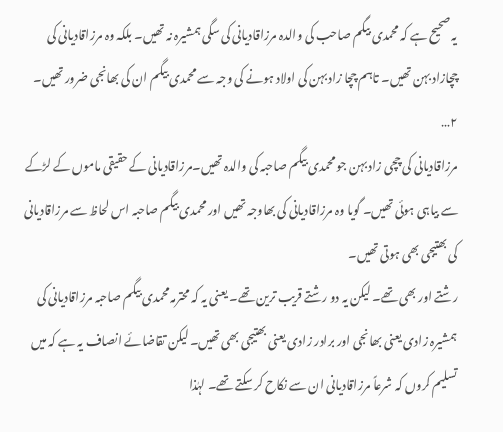یہ صحیح ہے کہ محمدی بیگم صاحب کی والدہ مرزاقادیانی کی سگی ہمشیرہ نہ تھیں۔ بلکہ وہ مرزاقادیانی کی چچازاد بہن تھیں۔ تاہم چچا زاد بہن کی اولاد ہونے کی وجہ سے محمدی بیگم ان کی بھانجی ضرور تھیں۔
۲…
مرزاقادیانی کی چچی زاد بہن جو محمدی بیگم صاحبہ کی والدہ تھیں۔مرزاقادیانی کے حقیقی ماموں کے لڑکے سے بیاہی ہوئی تھیں۔ گویا وہ مرزاقادیانی کی بھاوجہ تھیں اور محمدی بیگم صاحبہ اس لحاظ سے مرزاقادیانی کی بھتیجی بھی ہوتی تھیں۔
رشتے اور بھی تھے۔ لیکن یہ دو رشتے قریب ترین تھے۔ یعنی یہ کہ محترمہ محمدی بیگم صاحبہ مرزاقادیانی کی ہمشیرہ زادی یعنی بھانجی اور برادر زادی یعنی بھتیجی بھی تھیں۔ لیکن تقاضائے انصاف یہ ہے کہ میں تسلیم کروں کہ شرعاً مرزاقادیانی ان سے نکاح کر سکتے تھے۔ لہٰذا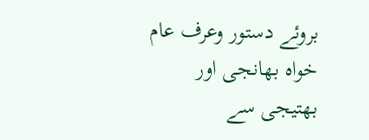بروئے دستور وعرف عام خواہ بھانجی اور بھتیجی سے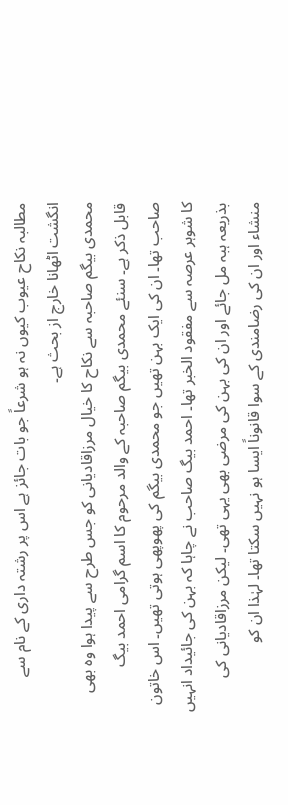مطالبہ نکاح عیوب کیوں نہ ہو شرعاً جو بات جائز ہے اس پر رشتہ داری کے نام سے انگشت اٹھانا خارج از بحث ہے۔
محمدی بیگم صاحبہ سے نکاح کا خیال مرزاقادیانی کو جس طرح سے پیدا ہوا وہ بھی قابل ذکر ہے۔ سنئے محمدی بیگم صاحبہ کے والد مرحوم کا اسم گرامی احمد بیگ صاحب تھا۔ ان کی ایک بہن تھیں جو محمدی بیگم کی پھوپھی ہوتی تھیں۔ اس خاتون کا شوہر عرصہ سے مفقود الخبر تھا۔ احمد بیگ صاحب نے چاہا کہ بہن کی جائیداد انہیں بذریعہ ہبہ مل جائے اور ان کی بہن کی مرضی بھی یہی تھی۔ لیکن مرزاقادیانی کی منشاء اور ان کی رضامندی کے سوا قانوناً ایسا ہو نہیں سکتا تھا۔ لہٰذا ان کو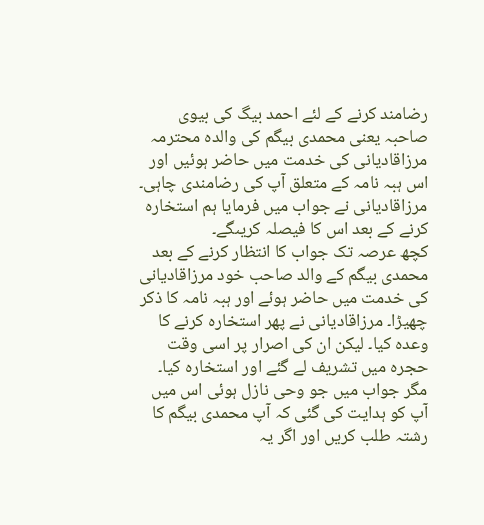رضامند کرنے کے لئے احمد بیگ کی بیوی صاحبہ یعنی محمدی بیگم کی والدہ محترمہ مرزاقادیانی کی خدمت میں حاضر ہوئیں اور اس ہبہ نامہ کے متعلق آپ کی رضامندی چاہی۔ مرزاقادیانی نے جواب میں فرمایا ہم استخارہ کرنے کے بعد اس کا فیصلہ کریںگے۔
کچھ عرصہ تک جواب کا انتظار کرنے کے بعد محمدی بیگم کے والد صاحب خود مرزاقادیانی کی خدمت میں حاضر ہوئے اور ہبہ نامہ کا ذکر چھیڑا۔ مرزاقادیانی نے پھر استخارہ کرنے کا وعدہ کیا۔ لیکن ان کی اصرار پر اسی وقت حجرہ میں تشریف لے گئے اور استخارہ کیا۔ مگر جواب میں جو وحی نازل ہوئی اس میں آپ کو ہدایت کی گئی کہ آپ محمدی بیگم کا رشتہ طلب کریں اور اگر یہ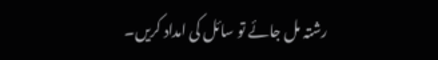رشتہ مل جائے تو سائل کی امداد کریں۔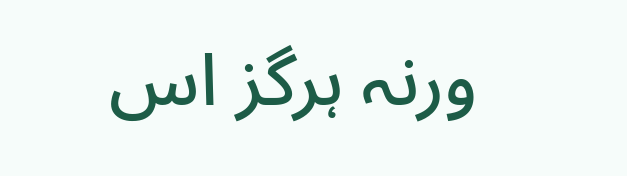ورنہ ہرگز اس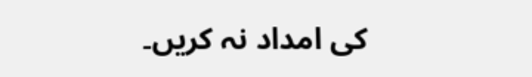کی امداد نہ کریں۔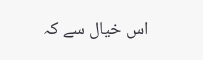اس خیال سے کہ